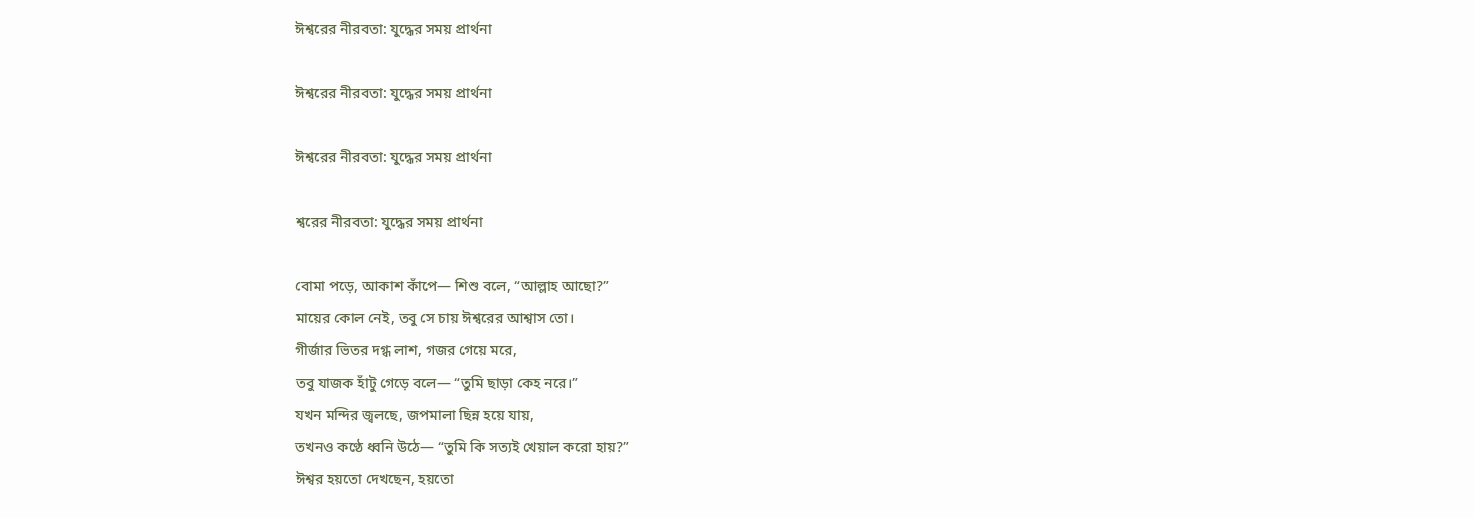ঈশ্বরের নীরবতা: যুদ্ধের সময় প্রার্থনা

ঈশ্বরের নীরবতা: যুদ্ধের সময় প্রার্থনা

ঈশ্বরের নীরবতা: যুদ্ধের সময় প্রার্থনা

শ্বরের নীরবতা: যুদ্ধের সময় প্রার্থনা

বোমা পড়ে, আকাশ কাঁপে— শিশু বলে, “আল্লাহ আছো?”
মায়ের কোল নেই, তবু সে চায় ঈশ্বরের আশ্বাস তো।
গীর্জার ভিতর দগ্ধ লাশ, গজর গেয়ে মরে,
তবু যাজক হাঁটু গেড়ে বলে— “তুমি ছাড়া কেহ নরে।”
যখন মন্দির জ্বলছে, জপমালা ছিন্ন হয়ে যায়,
তখনও কণ্ঠে ধ্বনি উঠে— “তুমি কি সত্যই খেয়াল করো হায়?”
ঈশ্বর হয়তো দেখছেন, হয়তো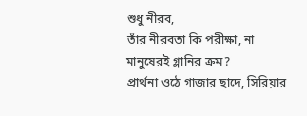শুধু নীরব,
তাঁর নীরবতা কি পরীক্ষা, না মানুষেরই গ্লানির ক্রম?
প্রার্থনা ওঠে গাজার ছাদে, সিরিয়ার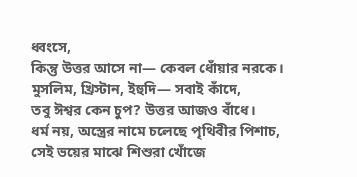ধ্বংসে,
কিন্তু উত্তর আসে না— কেবল ধোঁয়ার নরকে।
মুসলিম, খ্রিস্টান, ইহুদি— সবাই কাঁদে,
তবু ঈশ্বর কেন চুপ? উত্তর আজও বাঁধে।
ধর্ম নয়, অস্ত্রের নামে চলেছে পৃথিবীর পিশাচ,
সেই ভয়ের মাঝে শিশুরা খোঁজে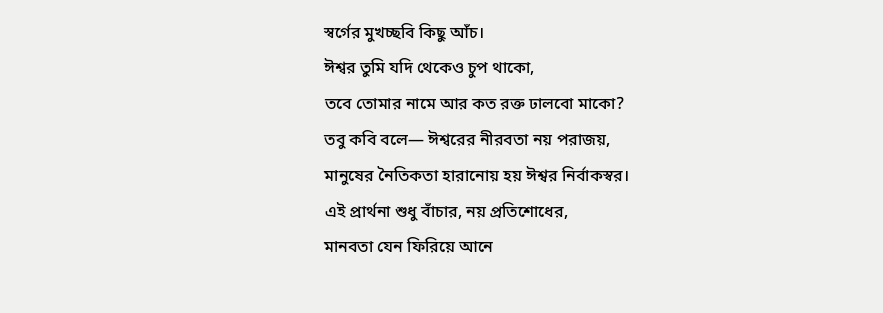স্বর্গের মুখচ্ছবি কিছু আঁচ।
ঈশ্বর তুমি যদি থেকেও চুপ থাকো,
তবে তোমার নামে আর কত রক্ত ঢালবো মাকো?
তবু কবি বলে— ঈশ্বরের নীরবতা নয় পরাজয়,
মানুষের নৈতিকতা হারানোয় হয় ঈশ্বর নির্বাকস্বর।
এই প্রার্থনা শুধু বাঁচার, নয় প্রতিশোধের,
মানবতা যেন ফিরিয়ে আনে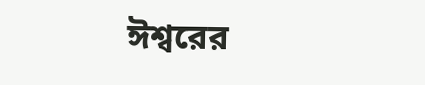ঈশ্বরের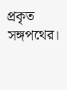প্রকৃত সঙ্গপথের।